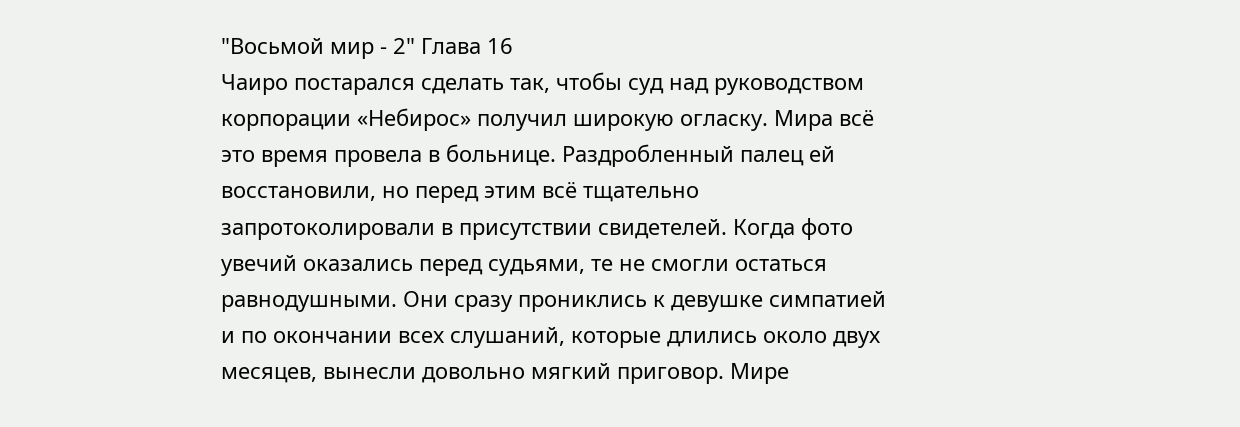"Восьмой мир - 2" Глава 16
Чаиро постарался сделать так, чтобы суд над руководством корпорации «Небирос» получил широкую огласку. Мира всё это время провела в больнице. Раздробленный палец ей восстановили, но перед этим всё тщательно запротоколировали в присутствии свидетелей. Когда фото увечий оказались перед судьями, те не смогли остаться равнодушными. Они сразу прониклись к девушке симпатией и по окончании всех слушаний, которые длились около двух месяцев, вынесли довольно мягкий приговор. Мире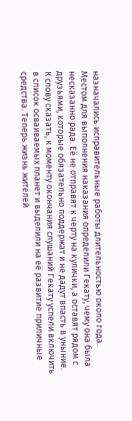назначались исправительные работы длительностью около года. Местом для выполнения наказания определили Гекату, чему она была несказанно рада. Её не отправят к черту на кулички, а оставят рядом с друзьями, которые обязательно поддержат и не дадут впасть в уныние.
К слову сказать, к моменту окончания слушаний Гекату успели включить в список осваиваемых планет и выделили на её развитие приличные средства. Теперь жизнь жителей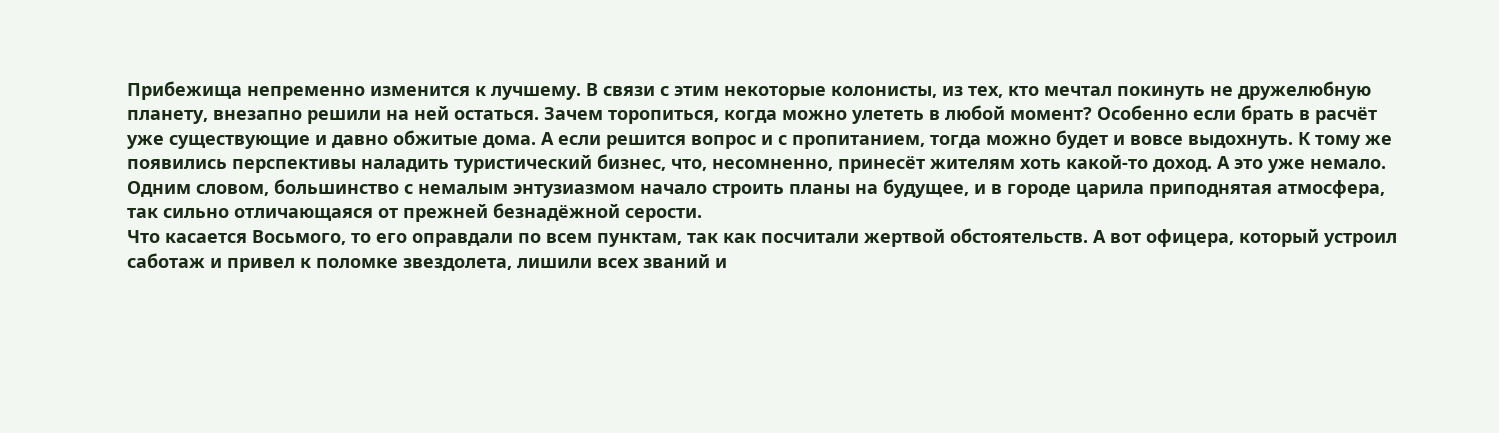Прибежища непременно изменится к лучшему. В связи с этим некоторые колонисты, из тех, кто мечтал покинуть не дружелюбную планету, внезапно решили на ней остаться. Зачем торопиться, когда можно улететь в любой момент? Особенно если брать в расчёт уже существующие и давно обжитые дома. А если решится вопрос и с пропитанием, тогда можно будет и вовсе выдохнуть. К тому же появились перспективы наладить туристический бизнес, что, несомненно, принесёт жителям хоть какой-то доход. А это уже немало. Одним словом, большинство с немалым энтузиазмом начало строить планы на будущее, и в городе царила приподнятая атмосфера, так сильно отличающаяся от прежней безнадёжной серости.
Что касается Восьмого, то его оправдали по всем пунктам, так как посчитали жертвой обстоятельств. А вот офицера, который устроил саботаж и привел к поломке звездолета, лишили всех званий и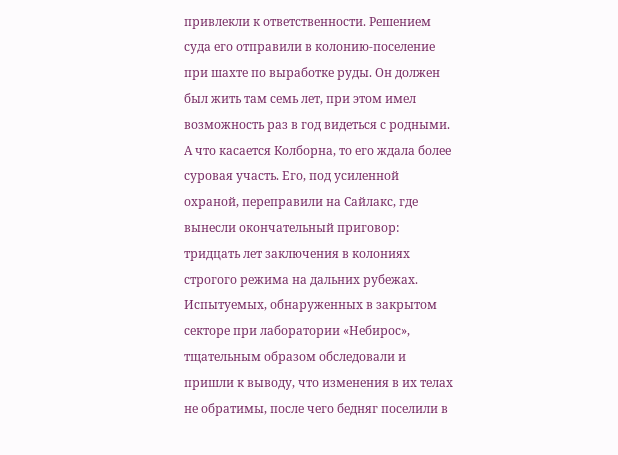привлекли к ответственности. Решением суда его отправили в колонию-поселение при шахте по выработке руды. Он должен был жить там семь лет, при этом имел возможность раз в год видеться с родными. А что касается Колборна, то его ждала более суровая участь. Его, под усиленной охраной, переправили на Сайлакс, где вынесли окончательный приговор: тридцать лет заключения в колониях строгого режима на дальних рубежах.
Испытуемых, обнаруженных в закрытом секторе при лаборатории «Небирос», тщательным образом обследовали и пришли к выводу, что изменения в их телах не обратимы, после чего бедняг поселили в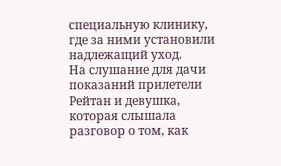специальную клинику, где за ними установили надлежащий уход.
На слушание для дачи показаний прилетели Рейтан и девушка, которая слышала разговор о том, как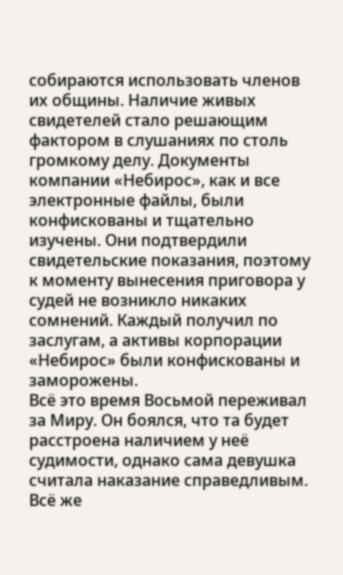собираются использовать членов их общины. Наличие живых свидетелей стало решающим фактором в слушаниях по столь громкому делу. Документы компании «Небирос», как и все электронные файлы, были конфискованы и тщательно изучены. Они подтвердили свидетельские показания, поэтому к моменту вынесения приговора у судей не возникло никаких сомнений. Каждый получил по заслугам, а активы корпорации «Небирос» были конфискованы и заморожены.
Всё это время Восьмой переживал за Миру. Он боялся, что та будет расстроена наличием у неё судимости, однако сама девушка считала наказание справедливым. Всё же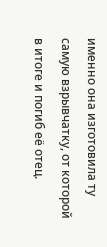именно она изготовила ту самую взрывчатку, от которой в итоге и погиб её отец.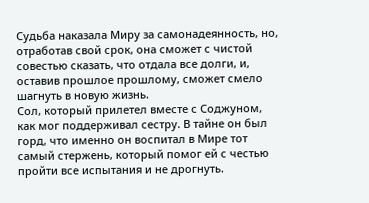Судьба наказала Миру за самонадеянность, но, отработав свой срок, она сможет с чистой совестью сказать, что отдала все долги, и, оставив прошлое прошлому, сможет смело шагнуть в новую жизнь.
Сол, который прилетел вместе с Соджуном, как мог поддерживал сестру. В тайне он был горд, что именно он воспитал в Мире тот самый стержень, который помог ей с честью пройти все испытания и не дрогнуть.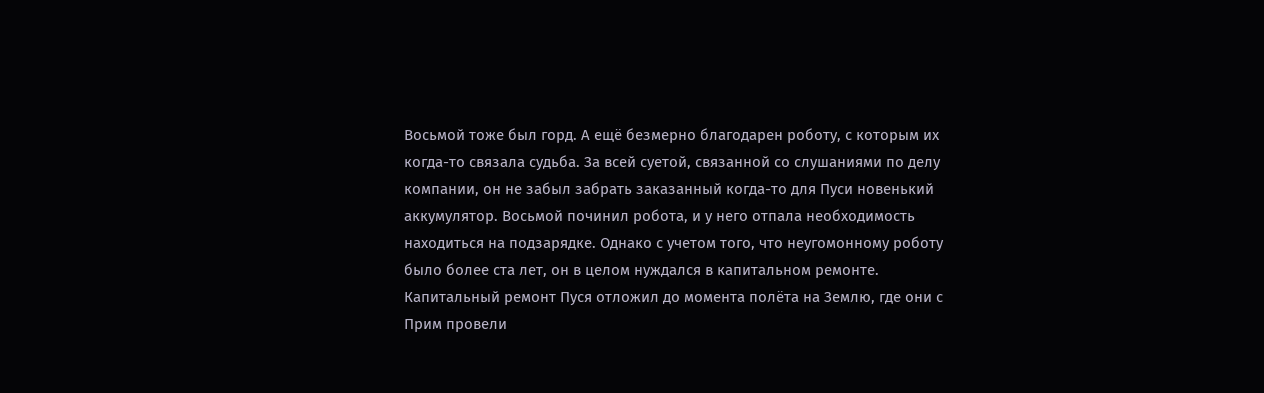Восьмой тоже был горд. А ещё безмерно благодарен роботу, с которым их когда-то связала судьба. За всей суетой, связанной со слушаниями по делу компании, он не забыл забрать заказанный когда-то для Пуси новенький аккумулятор. Восьмой починил робота, и у него отпала необходимость находиться на подзарядке. Однако с учетом того, что неугомонному роботу было более ста лет, он в целом нуждался в капитальном ремонте.
Капитальный ремонт Пуся отложил до момента полёта на Землю, где они с Прим провели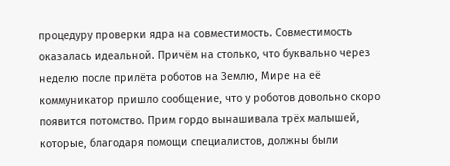процедуру проверки ядра на совместимость. Совместимость оказалась идеальной. Причём на столько, что буквально через неделю после прилёта роботов на Землю, Мире на её коммуникатор пришло сообщение, что у роботов довольно скоро появится потомство. Прим гордо вынашивала трёх малышей, которые, благодаря помощи специалистов, должны были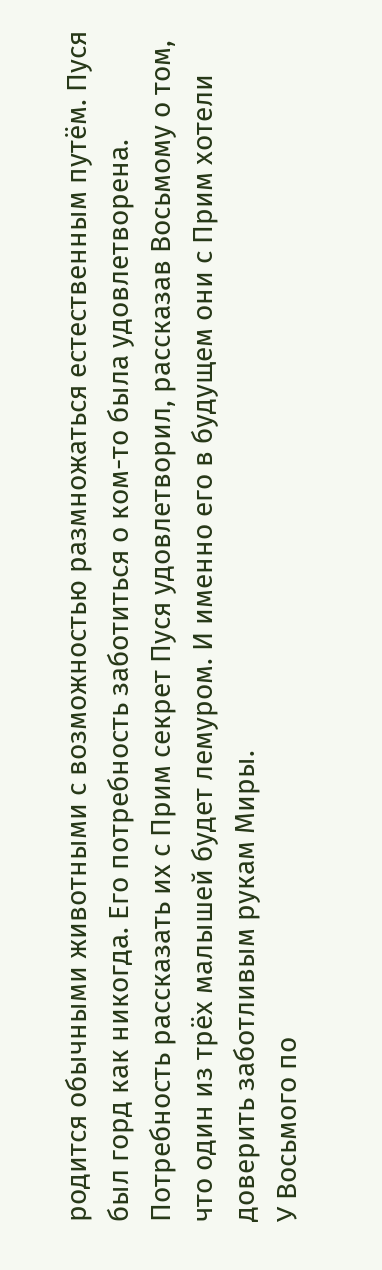родится обычными животными с возможностью размножаться естественным путём. Пуся был горд как никогда. Его потребность заботиться о ком-то была удовлетворена. Потребность рассказать их с Прим секрет Пуся удовлетворил, рассказав Восьмому о том, что один из трёх малышей будет лемуром. И именно его в будущем они с Прим хотели доверить заботливым рукам Миры.
У Восьмого по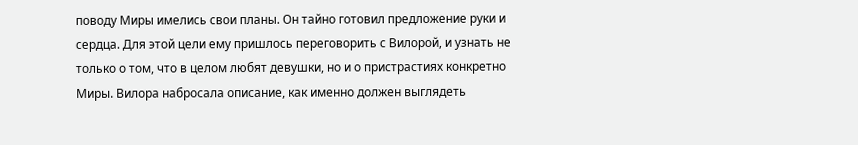поводу Миры имелись свои планы. Он тайно готовил предложение руки и сердца. Для этой цели ему пришлось переговорить с Вилорой, и узнать не только о том, что в целом любят девушки, но и о пристрастиях конкретно Миры. Вилора набросала описание, как именно должен выглядеть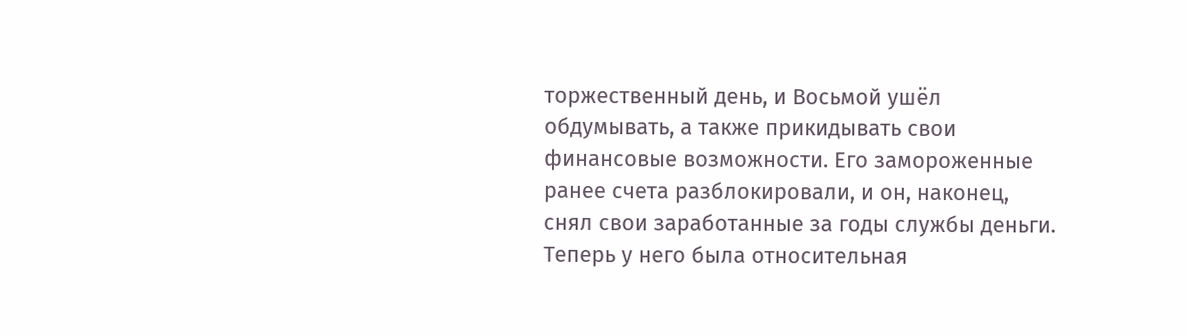торжественный день, и Восьмой ушёл обдумывать, а также прикидывать свои финансовые возможности. Его замороженные ранее счета разблокировали, и он, наконец, снял свои заработанные за годы службы деньги. Теперь у него была относительная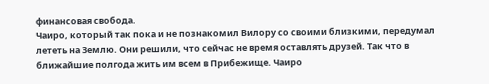финансовая свобода.
Чаиро, который так пока и не познакомил Вилору со своими близкими, передумал лететь на Землю. Они решили, что сейчас не время оставлять друзей. Так что в ближайшие полгода жить им всем в Прибежище. Чаиро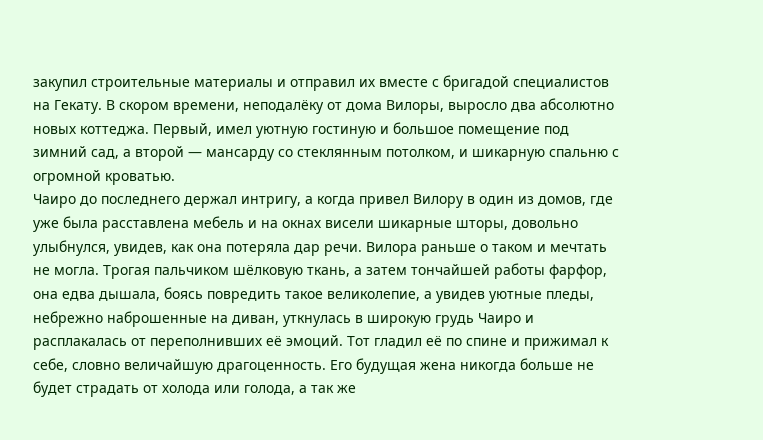закупил строительные материалы и отправил их вместе с бригадой специалистов на Гекату. В скором времени, неподалёку от дома Вилоры, выросло два абсолютно новых коттеджа. Первый, имел уютную гостиную и большое помещение под зимний сад, а второй — мансарду со стеклянным потолком, и шикарную спальню с огромной кроватью.
Чаиро до последнего держал интригу, а когда привел Вилору в один из домов, где уже была расставлена мебель и на окнах висели шикарные шторы, довольно улыбнулся, увидев, как она потеряла дар речи. Вилора раньше о таком и мечтать не могла. Трогая пальчиком шёлковую ткань, а затем тончайшей работы фарфор, она едва дышала, боясь повредить такое великолепие, а увидев уютные пледы, небрежно наброшенные на диван, уткнулась в широкую грудь Чаиро и расплакалась от переполнивших её эмоций. Тот гладил её по спине и прижимал к себе, словно величайшую драгоценность. Его будущая жена никогда больше не будет страдать от холода или голода, а так же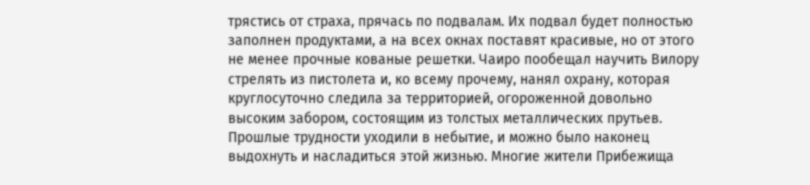трястись от страха, прячась по подвалам. Их подвал будет полностью заполнен продуктами, а на всех окнах поставят красивые, но от этого не менее прочные кованые решетки. Чаиро пообещал научить Вилору стрелять из пистолета и, ко всему прочему, нанял охрану, которая круглосуточно следила за территорией, огороженной довольно высоким забором, состоящим из толстых металлических прутьев.
Прошлые трудности уходили в небытие, и можно было наконец выдохнуть и насладиться этой жизнью. Многие жители Прибежища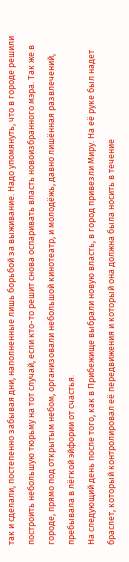так и сделали, постепенно забывая дни, наполненные лишь борьбой за выживание. Надо упомянуть, что в городе решили построить небольшую тюрьму на тот случай, если кто-то решит снова оспаривать власть новоизбранного мэра. Так же в городе, прямо под открытым небом, организовали небольшой кинотеатр, и молодёжь, давно лишённая развлечений, пребывала в лёгкой эйфории от счастья.
На следующий день после того, как в Прибежище выбрали новую власть, в город привезли Миру. На её руке был надет браслет, который контролировал её передвижения и который она должна была носить в течение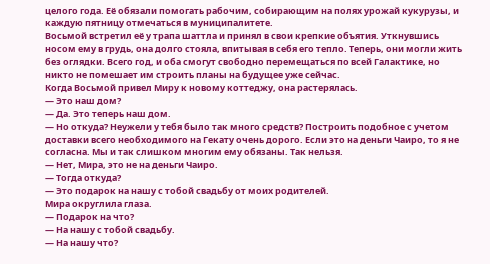целого года. Её обязали помогать рабочим, собирающим на полях урожай кукурузы, и каждую пятницу отмечаться в муниципалитете.
Восьмой встретил её у трапа шаттла и принял в свои крепкие объятия. Уткнувшись носом ему в грудь, она долго стояла, впитывая в себя его тепло. Теперь, они могли жить без оглядки. Всего год, и оба смогут свободно перемещаться по всей Галактике, но никто не помешает им строить планы на будущее уже сейчас.
Когда Восьмой привел Миру к новому коттеджу, она растерялась.
— Это наш дом?
— Да. Это теперь наш дом.
— Но откуда? Неужели у тебя было так много средств? Построить подобное с учетом доставки всего необходимого на Гекату очень дорого. Если это на деньги Чаиро, то я не согласна. Мы и так слишком многим ему обязаны. Так нельзя.
— Нет, Мира, это не на деньги Чаиро.
— Тогда откуда?
— Это подарок на нашу с тобой свадьбу от моих родителей.
Мира округлила глаза.
— Подарок на что?
— На нашу с тобой свадьбу.
— На нашу что?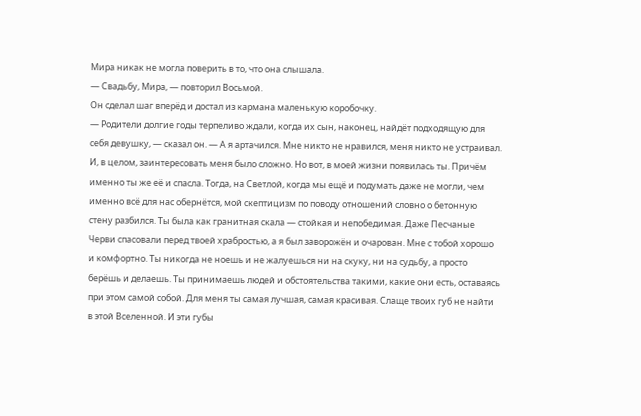Мира никак не могла поверить в то, что она слышала.
— Свадьбу, Мира, — повторил Восьмой.
Он сделал шаг вперёд и достал из кармана маленькую коробочку.
— Родители долгие годы терпеливо ждали, когда их сын, наконец, найдёт подходящую для себя девушку, — сказал он. — А я артачился. Мне никто не нравился, меня никто не устраивал. И, в целом, заинтересовать меня было сложно. Но вот, в моей жизни появилась ты. Причём именно ты же её и спасла. Тогда, на Светлой, когда мы ещё и подумать даже не могли, чем именно всё для нас обернётся, мой скептицизм по поводу отношений словно о бетонную стену разбился. Ты была как гранитная скала — стойкая и непобедимая. Даже Песчаные Черви спасовали перед твоей храбростью, а я был заворожён и очарован. Мне с тобой хорошо и комфортно. Ты никогда не ноешь и не жалуешься ни на скуку, ни на судьбу, а просто берёшь и делаешь. Ты принимаешь людей и обстоятельства такими, какие они есть, оставаясь при этом самой собой. Для меня ты самая лучшая, самая красивая. Слаще твоих губ не найти в этой Вселенной. И эти губы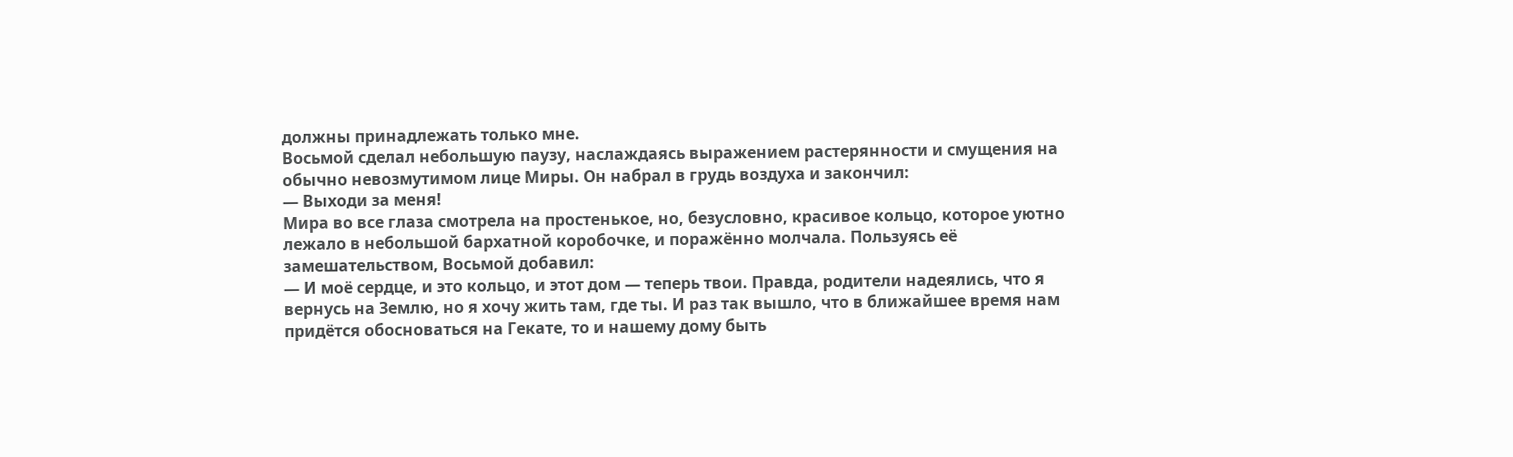должны принадлежать только мне.
Восьмой сделал небольшую паузу, наслаждаясь выражением растерянности и смущения на обычно невозмутимом лице Миры. Он набрал в грудь воздуха и закончил:
— Выходи за меня!
Мира во все глаза смотрела на простенькое, но, безусловно, красивое кольцо, которое уютно лежало в небольшой бархатной коробочке, и поражённо молчала. Пользуясь её замешательством, Восьмой добавил:
— И моё сердце, и это кольцо, и этот дом — теперь твои. Правда, родители надеялись, что я вернусь на Землю, но я хочу жить там, где ты. И раз так вышло, что в ближайшее время нам придётся обосноваться на Гекате, то и нашему дому быть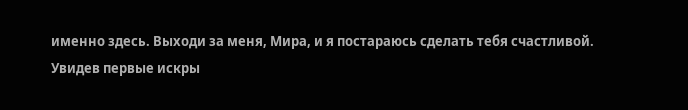именно здесь. Выходи за меня, Мира, и я постараюсь сделать тебя счастливой.
Увидев первые искры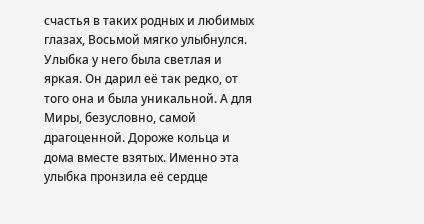счастья в таких родных и любимых глазах, Восьмой мягко улыбнулся. Улыбка у него была светлая и яркая. Он дарил её так редко, от того она и была уникальной. А для Миры, безусловно, самой драгоценной. Дороже кольца и дома вместе взятых. Именно эта улыбка пронзила её сердце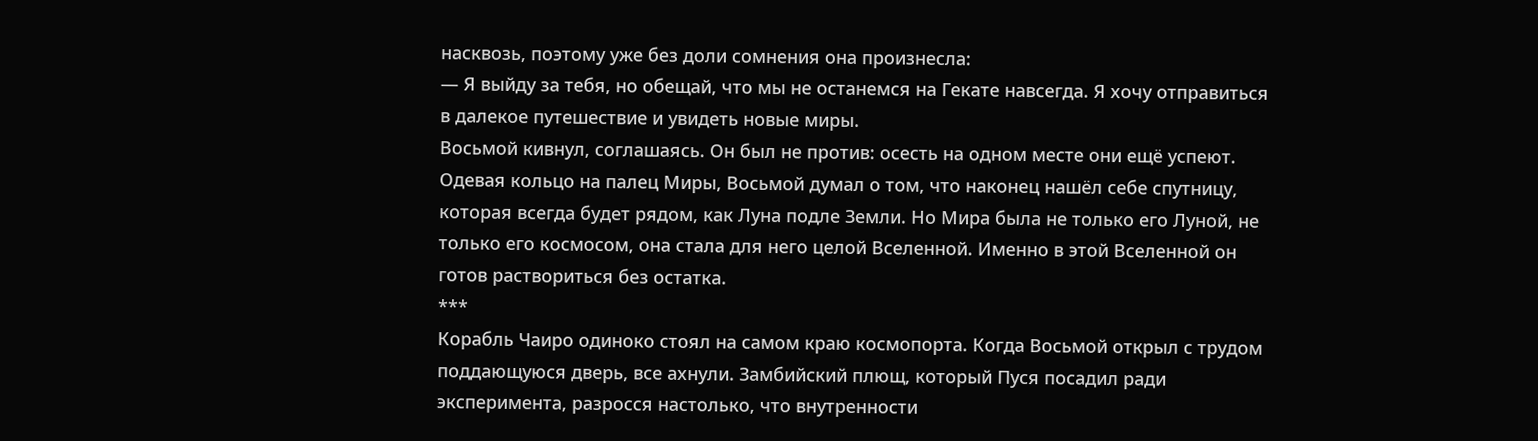насквозь, поэтому уже без доли сомнения она произнесла:
— Я выйду за тебя, но обещай, что мы не останемся на Гекате навсегда. Я хочу отправиться в далекое путешествие и увидеть новые миры.
Восьмой кивнул, соглашаясь. Он был не против: осесть на одном месте они ещё успеют.
Одевая кольцо на палец Миры, Восьмой думал о том, что наконец нашёл себе спутницу, которая всегда будет рядом, как Луна подле Земли. Но Мира была не только его Луной, не только его космосом, она стала для него целой Вселенной. Именно в этой Вселенной он готов раствориться без остатка.
***
Корабль Чаиро одиноко стоял на самом краю космопорта. Когда Восьмой открыл с трудом поддающуюся дверь, все ахнули. Замбийский плющ, который Пуся посадил ради эксперимента, разросся настолько, что внутренности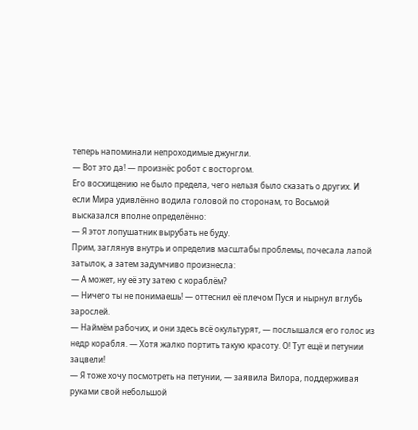теперь напоминали непроходимые джунгли.
— Вот это да! — произнёс робот с восторгом.
Его восхищению не было предела, чего нельзя было сказать о других. И если Мира удивлённо водила головой по сторонам, то Восьмой высказался вполне определённо:
— Я этот лопушатник вырубать не буду.
Прим, заглянув внутрь и определив масштабы проблемы, почесала лапой затылок, а затем задумчиво произнесла:
— А может, ну её эту затею с кораблём?
— Ничего ты не понимаешь! — оттеснил её плечом Пуся и нырнул вглубь зарослей.
— Наймём рабочих, и они здесь всё окультурят, — послышался его голос из недр корабля. — Хотя жалко портить такую красоту. О! Тут ещё и петунии зацвели!
— Я тоже хочу посмотреть на петунии, — заявила Вилора, поддерживая руками свой небольшой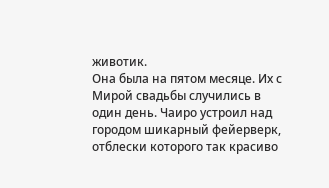животик.
Она была на пятом месяце. Их с Мирой свадьбы случились в один день. Чаиро устроил над городом шикарный фейерверк, отблески которого так красиво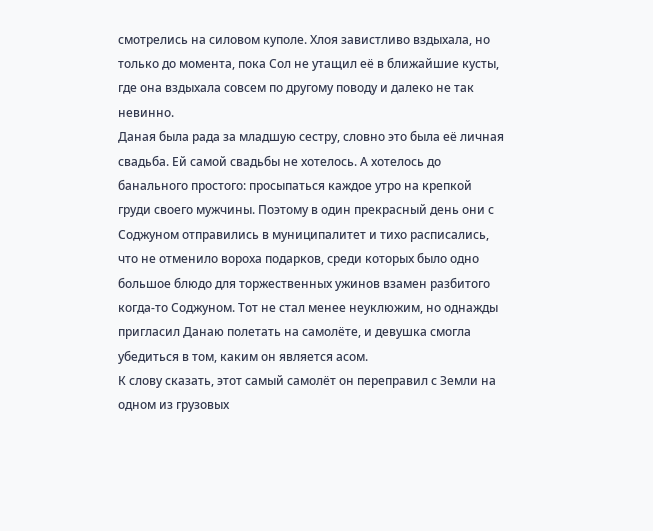смотрелись на силовом куполе. Хлоя завистливо вздыхала, но только до момента, пока Сол не утащил её в ближайшие кусты, где она вздыхала совсем по другому поводу и далеко не так невинно.
Даная была рада за младшую сестру, словно это была её личная свадьба. Ей самой свадьбы не хотелось. А хотелось до банального простого: просыпаться каждое утро на крепкой груди своего мужчины. Поэтому в один прекрасный день они с Соджуном отправились в муниципалитет и тихо расписались, что не отменило вороха подарков, среди которых было одно большое блюдо для торжественных ужинов взамен разбитого когда-то Соджуном. Тот не стал менее неуклюжим, но однажды пригласил Данаю полетать на самолёте, и девушка смогла убедиться в том, каким он является асом.
К слову сказать, этот самый самолёт он переправил с Земли на одном из грузовых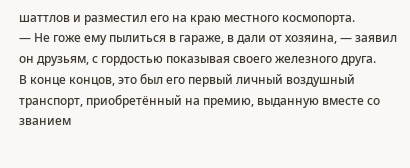шаттлов и разместил его на краю местного космопорта.
— Не гоже ему пылиться в гараже, в дали от хозяина, — заявил он друзьям, с гордостью показывая своего железного друга.
В конце концов, это был его первый личный воздушный транспорт, приобретённый на премию, выданную вместе со званием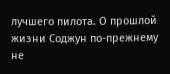лучшего пилота. О прошлой жизни Соджун по-прежнему не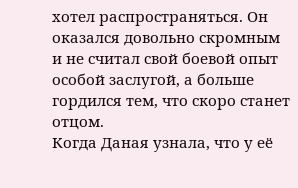хотел распространяться. Он оказался довольно скромным и не считал свой боевой опыт особой заслугой, а больше гордился тем, что скоро станет отцом.
Когда Даная узнала, что у её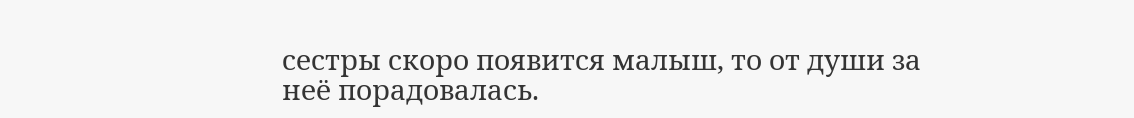сестры скоро появится малыш, то от души за неё порадовалась.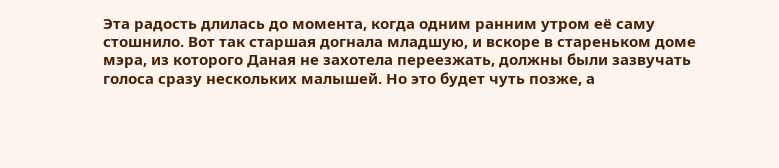Эта радость длилась до момента, когда одним ранним утром её саму стошнило. Вот так старшая догнала младшую, и вскоре в стареньком доме мэра, из которого Даная не захотела переезжать, должны были зазвучать голоса сразу нескольких малышей. Но это будет чуть позже, а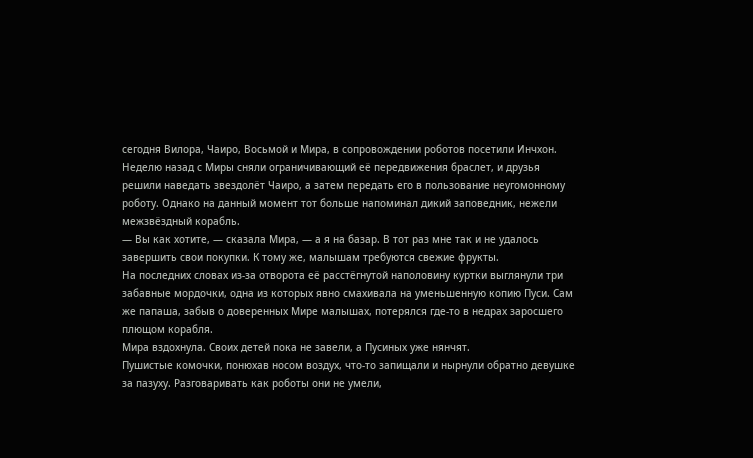сегодня Вилора, Чаиро, Восьмой и Мира, в сопровождении роботов посетили Инчхон. Неделю назад с Миры сняли ограничивающий её передвижения браслет, и друзья решили наведать звездолёт Чаиро, а затем передать его в пользование неугомонному роботу. Однако на данный момент тот больше напоминал дикий заповедник, нежели межзвёздный корабль.
— Вы как хотите, — сказала Мира, — а я на базар. В тот раз мне так и не удалось завершить свои покупки. К тому же, малышам требуются свежие фрукты.
На последних словах из-за отворота её расстёгнутой наполовину куртки выглянули три забавные мордочки, одна из которых явно смахивала на уменьшенную копию Пуси. Сам же папаша, забыв о доверенных Мире малышах, потерялся где-то в недрах заросшего плющом корабля.
Мира вздохнула. Своих детей пока не завели, а Пусиных уже нянчят.
Пушистые комочки, понюхав носом воздух, что-то запищали и нырнули обратно девушке за пазуху. Разговаривать как роботы они не умели,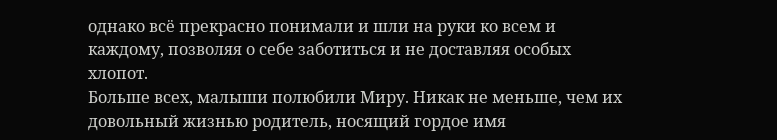однако всё прекрасно понимали и шли на руки ко всем и каждому, позволяя о себе заботиться и не доставляя особых хлопот.
Больше всех, малыши полюбили Миру. Никак не меньше, чем их довольный жизнью родитель, носящий гордое имя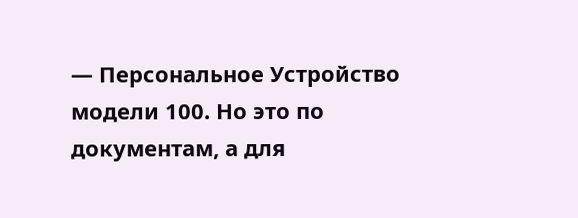— Персональное Устройство модели 100. Но это по документам, а для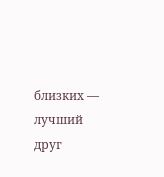близких — лучший друг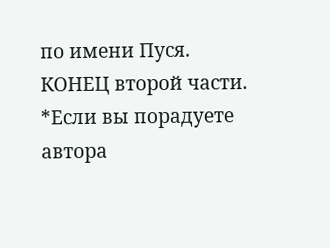по имени Пуся.
КОНЕЦ второй части.
*Если вы порадуете автора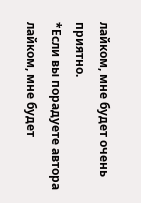лайком, мне будет очень приятно.
*Если вы порадуете автора лайком, мне будет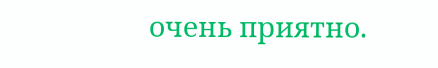очень приятно.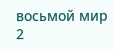восьмой мир 2